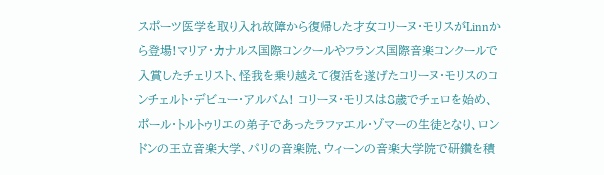スポーツ医学を取り入れ故障から復帰した才女コリーヌ・モリスがLinnから登場!マリア・カナルス国際コンクールやフランス国際音楽コンクールで入賞したチェリスト、怪我を乗り越えて復活を遂げたコリーヌ・モリスのコンチェルト・デビュー・アルバム! コリーヌ・モリスは8歳でチェロを始め、ポール・トルトゥリエの弟子であったラファエル・ゾマーの生徒となり、ロンドンの王立音楽大学、パリの音楽院、ウィーンの音楽大学院で研鑽を積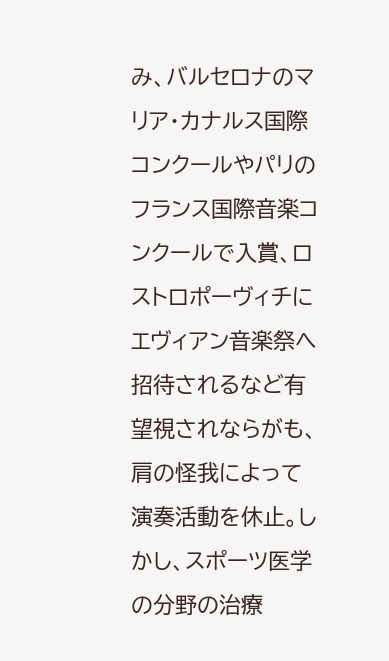み、バルセロナのマリア・カナルス国際コンクールやパリのフランス国際音楽コンクールで入賞、ロストロポーヴィチにエヴィアン音楽祭へ招待されるなど有望視されならがも、肩の怪我によって演奏活動を休止。しかし、スポーツ医学の分野の治療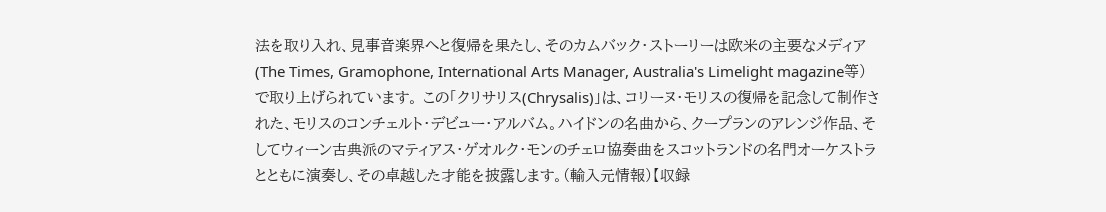法を取り入れ、見事音楽界へと復帰を果たし、そのカムバック・ストーリーは欧米の主要なメディア(The Times, Gramophone, International Arts Manager, Australia's Limelight magazine等)で取り上げられています。 この「クリサリス(Chrysalis)」は、コリーヌ・モリスの復帰を記念して制作された、モリスのコンチェルト・デビュー・アルバム。ハイドンの名曲から、クープランのアレンジ作品、そしてウィーン古典派のマティアス・ゲオルク・モンのチェロ協奏曲をスコットランドの名門オーケストラとともに演奏し、その卓越した才能を披露します。(輸入元情報)【収録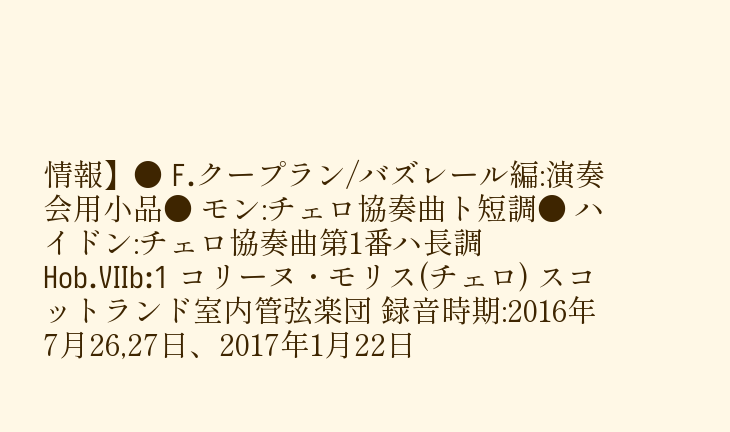情報】● F.クープラン/バズレール編:演奏会用小品● モン:チェロ協奏曲ト短調● ハイドン:チェロ協奏曲第1番ハ長調 Hob.VIIb:1 コリーヌ・モリス(チェロ) スコットランド室内管弦楽団 録音時期:2016年7月26,27日、2017年1月22日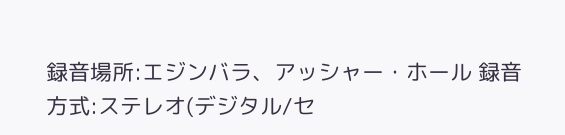録音場所:エジンバラ、アッシャー・ホール 録音方式:ステレオ(デジタル/セ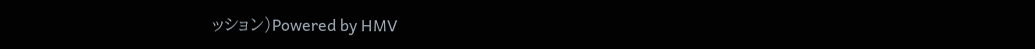ッション)Powered by HMV